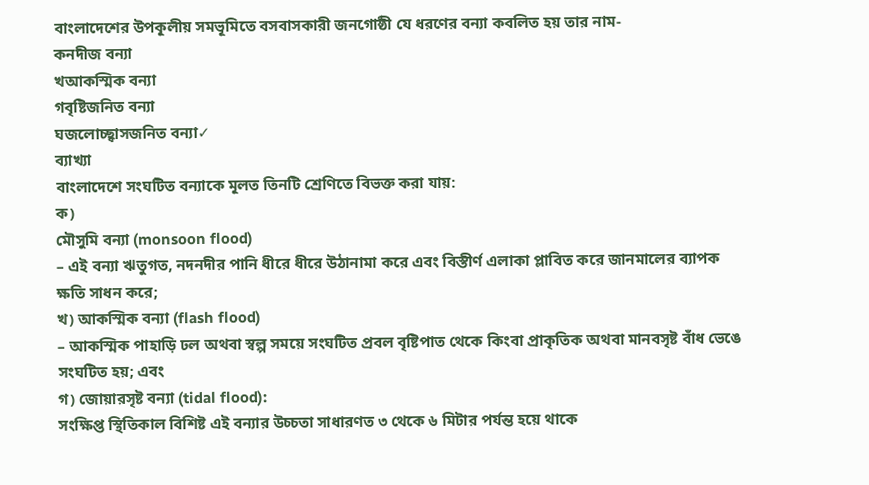বাংলাদেশের উপকূলীয় সমভূমিতে বসবাসকারী জনগোষ্ঠী যে ধরণের বন্যা কবলিত হয় তার নাম-
কনদীজ বন্যা
খআকস্মিক বন্যা
গবৃষ্টিজনিত বন্যা
ঘজলোচ্ছ্বাসজনিত বন্যা✓
ব্যাখ্যা
বাংলাদেশে সংঘটিত বন্যাকে মূলত তিনটি শ্রেণিতে বিভক্ত করা যায়:
ক)
মৌসুমি বন্যা (monsoon flood)
– এই বন্যা ঋতুগত, নদনদীর পানি ধীরে ধীরে উঠানামা করে এবং বিস্তীর্ণ এলাকা প্লাবিত করে জানমালের ব্যাপক ক্ষতি সাধন করে;
খ) আকস্মিক বন্যা (flash flood)
– আকস্মিক পাহাড়ি ঢল অথবা স্বল্প সময়ে সংঘটিত প্রবল বৃষ্টিপাত থেকে কিংবা প্রাকৃতিক অথবা মানবসৃষ্ট বাঁধ ভেঙে সংঘটিত হয়; এবং
গ) জোয়ারসৃষ্ট বন্যা (tidal flood):
সংক্ষিপ্ত স্থিতিকাল বিশিষ্ট এই বন্যার উচ্চতা সাধারণত ৩ থেকে ৬ মিটার পর্যন্ত হয়ে থাকে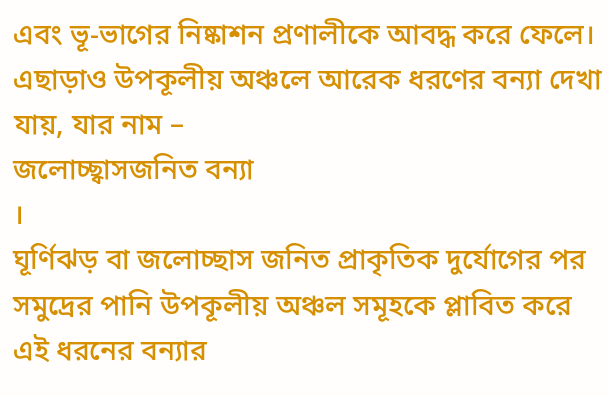এবং ভূ-ভাগের নিষ্কাশন প্রণালীকে আবদ্ধ করে ফেলে।
এছাড়াও উপকূলীয় অঞ্চলে আরেক ধরণের বন্যা দেখা যায়, যার নাম –
জলোচ্ছ্বাসজনিত বন্যা
।
ঘূর্ণিঝড় বা জলোচ্ছাস জনিত প্রাকৃতিক দুর্যোগের পর সমুদ্রের পানি উপকূলীয় অঞ্চল সমূহকে প্লাবিত করে এই ধরনের বন্যার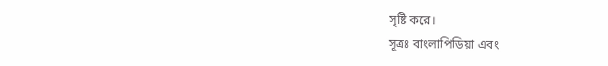সৃষ্টি করে।
সূত্রঃ বাংলাপিডিয়া এবং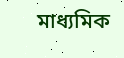মাধ্যমিক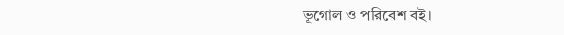ভূগোল ও পরিবেশ বই।